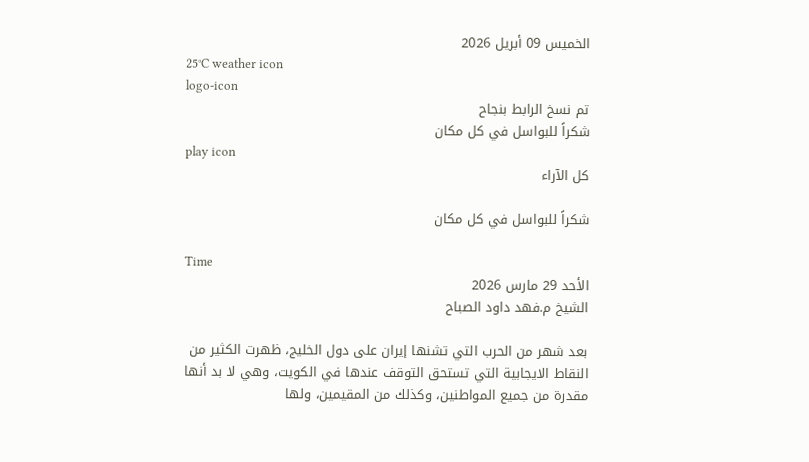الخميس 09 أبريل 2026
25°C weather icon
logo-icon
تم نسخ الرابط بنجاح
شكراً للبواسل في كل مكان
play icon
كل الآراء

شكراً للبواسل في كل مكان

Time
الأحد 29 مارس 2026
الشيخ م.فهد داود الصباح

بعد شهر من الحرب التي تشنها إيران على دول الخليج، ظهرت الكثير من النقاط الايجابية التي تستحق التوقف عندها في الكويت، وهي لا بد أنها مقدرة من جميع المواطنين، وكذلك من المقيمين، ولها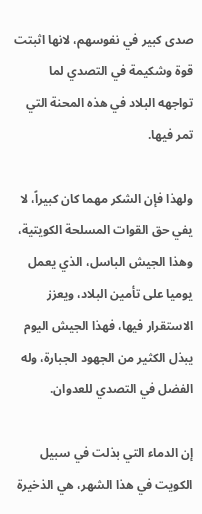صدى كبير في نفوسهم، لانها اثبتت قوة وشكيمة في التصدي لما تواجهه البلاد في هذه المحنة التي تمر فيها.

ولهذا فإن الشكر مهما كان كبيراً، لا يفي حق القوات المسلحة الكويتية، وهذا الجيش الباسل، الذي يعمل يوميا على تأمين البلاد، ويعزز الاستقرار فيها، فهذا الجيش اليوم يبذل الكثير من الجهود الجبارة، وله الفضل في التصدي للعدوان.

إن الدماء التي بذلت في سبيل الكويت في هذا الشهر، هي الذخيرة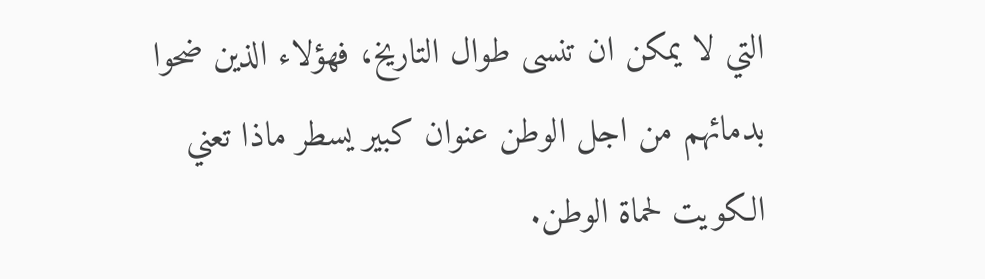التي لا يمكن ان تنسى طوال التاريخ، فهؤلاء الذين ضحوا بدمائهم من اجل الوطن عنوان كبير يسطر ماذا تعني الكويت لحماة الوطن.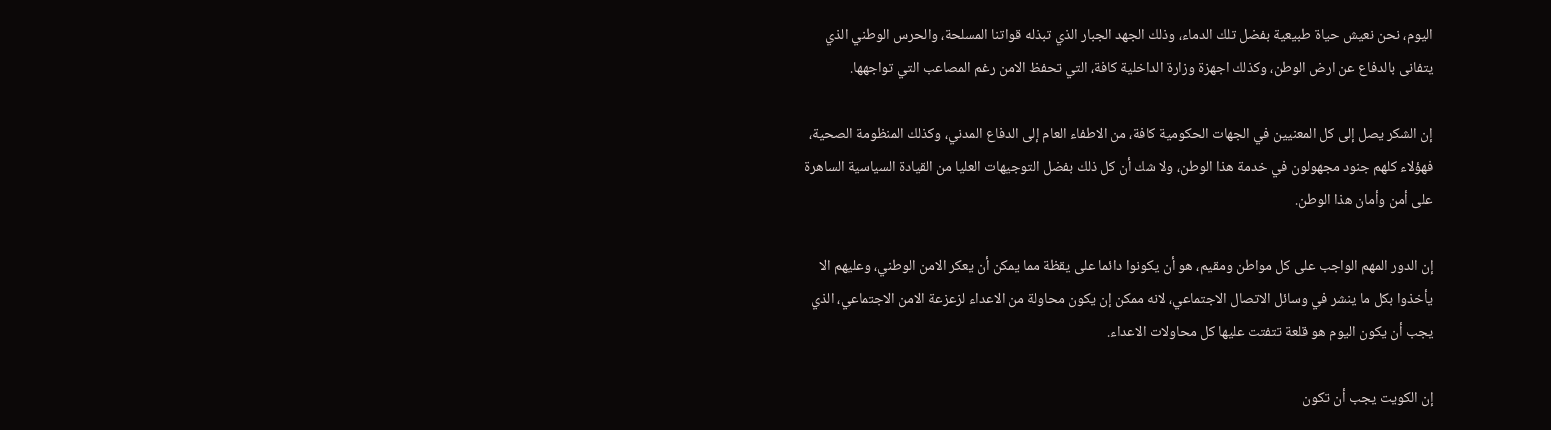اليوم، نحن نعيش حياة طبيعية بفضل تلك الدماء، وذلك الجهد الجبار الذي تبذله قواتنا المسلحة، والحرس الوطني الذي يتفانى بالدفاع عن ارض الوطن، وكذلك اجهزة وزارة الداخلية كافة، التي تحفظ الامن رغم المصاعب التي تواجهها.

إن الشكر يصل إلى كل المعنيين في الجهات الحكومية كافة، من الاطفاء العام إلى الدفاع المدني، وكذلك المنظومة الصحية، فهؤلاء كلهم جنود مجهولون في خدمة هذا الوطن، ولا شك أن كل ذلك بفضل التوجيهات العليا من القيادة السياسية الساهرة على أمن وأمان هذا الوطن.

إن الدور المهم الواجب على كل مواطن ومقيم، هو أن يكونوا دائما على يقظة مما يمكن أن يعكر الامن الوطني، وعليهم الا يأخذوا بكل ما ينشر في وسائل الاتصال الاجتماعي، لانه ممكن إن يكون محاولة من الاعداء لزعزعة الامن الاجتماعي، الذي يجب أن يكون اليوم هو قلعة تتفتت عليها كل محاولات الاعداء.

إن الكويت يجب أن تكون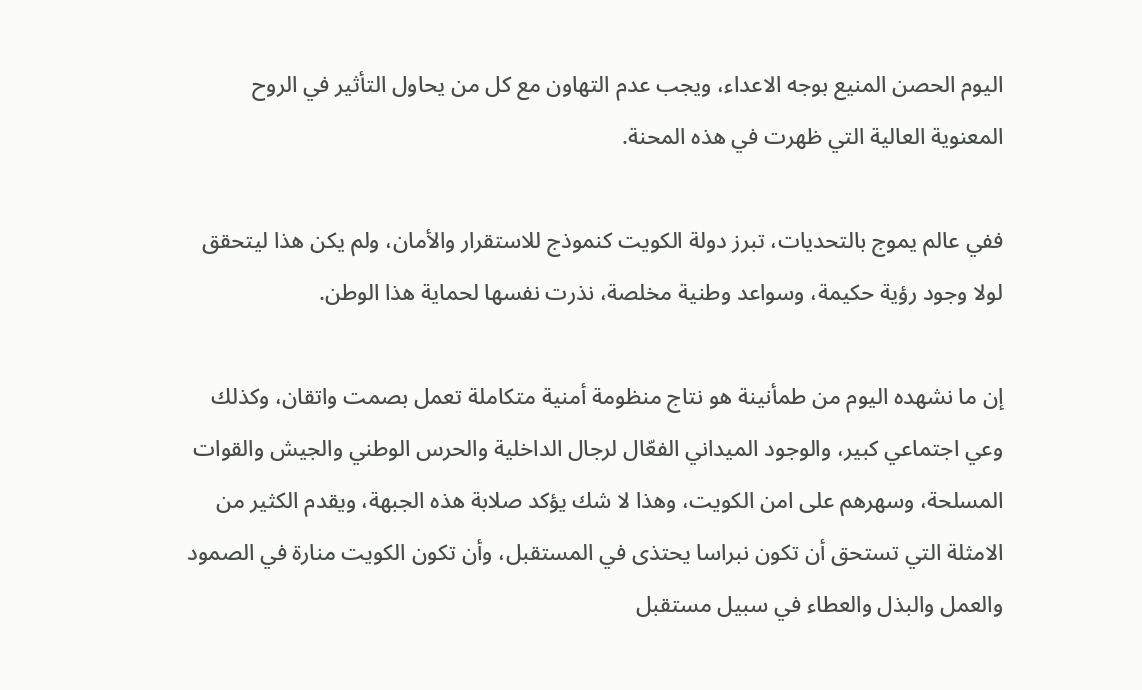اليوم الحصن المنيع بوجه الاعداء، ويجب عدم التهاون مع كل من يحاول التأثير في الروح المعنوية العالية التي ظهرت في هذه المحنة.

ففي عالم يموج بالتحديات، تبرز دولة الكويت كنموذج للاستقرار والأمان، ولم يكن هذا ليتحقق لولا وجود رؤية حكيمة، وسواعد وطنية مخلصة، نذرت نفسها لحماية هذا الوطن.

إن ما نشهده اليوم من طمأنينة هو نتاج منظومة أمنية متكاملة تعمل بصمت واتقان، وكذلك وعي اجتماعي كبير، والوجود الميداني الفعّال لرجال الداخلية والحرس الوطني والجيش والقوات المسلحة، وسهرهم على امن الكويت، وهذا لا شك يؤكد صلابة هذه الجبهة، ويقدم الكثير من الامثلة التي تستحق أن تكون نبراسا يحتذى في المستقبل، وأن تكون الكويت منارة في الصمود والعمل والبذل والعطاء في سبيل مستقبل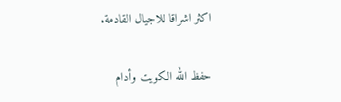اكثر اشراقا للاجيال القادمة.

حفظ الله الكويت وأدام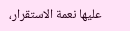عليها نعمة الاستقرار،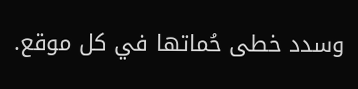وسدد خطى حُماتها في كل موقع.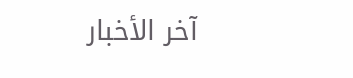آخر الأخبار